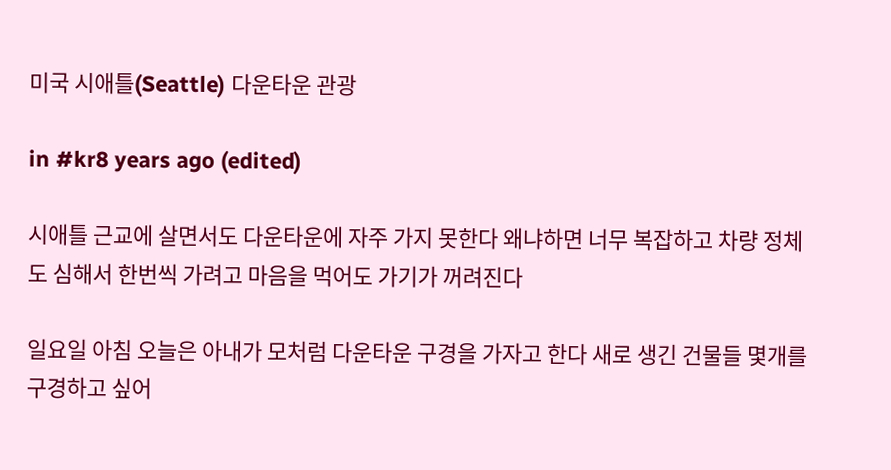미국 시애틀(Seattle) 다운타운 관광

in #kr8 years ago (edited)

시애틀 근교에 살면서도 다운타운에 자주 가지 못한다 왜냐하면 너무 복잡하고 차량 정체도 심해서 한번씩 가려고 마음을 먹어도 가기가 꺼려진다

일요일 아침 오늘은 아내가 모처럼 다운타운 구경을 가자고 한다 새로 생긴 건물들 몇개를 구경하고 싶어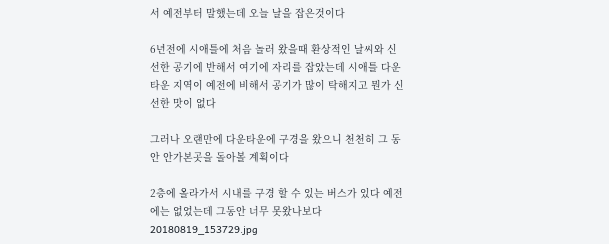서 예전부터 말했는데 오늘 날을 잡은것이다

6년전에 시애틀에 처음 놀러 왔을때 환상적인 날씨와 신선한 공기에 반해서 여기에 자리를 잡았는데 시애틀 다운타운 지역이 예전에 비해서 공기가 많이 탁해지고 뭔가 신선한 맛이 없다

그러나 오랜만에 다운타운에 구경을 왔으니 천천히 그 동안 안가본곳을 돌아볼 계획이다

2층에 올라가서 시내를 구경 할 수 있는 버스가 있다 예전에는 없었는데 그동안 너무 못왔나보다
20180819_153729.jpg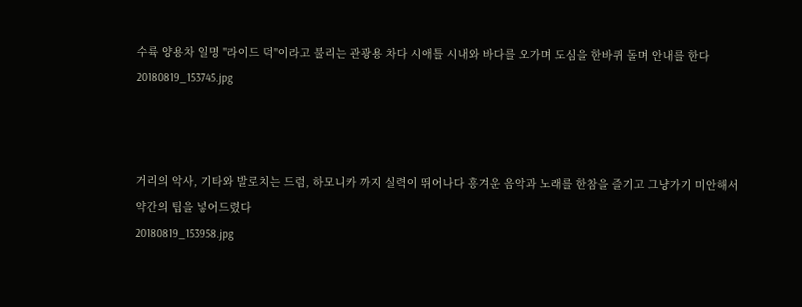수륙 양용차 일명 "라이드 덕"이라고 불리는 관광용 차다 시애틀 시내와 바다를 오가며 도심을 한바퀴 돌며 안내를 한다
20180819_153745.jpg



거리의 악사, 기타와 발로치는 드럼, 하모니카 까지 실력이 뛰어나다 흥겨운 음악과 노래를 한참을 즐기고 그냥가기 미안해서 약간의 팁을 넣어드렸다
20180819_153958.jpg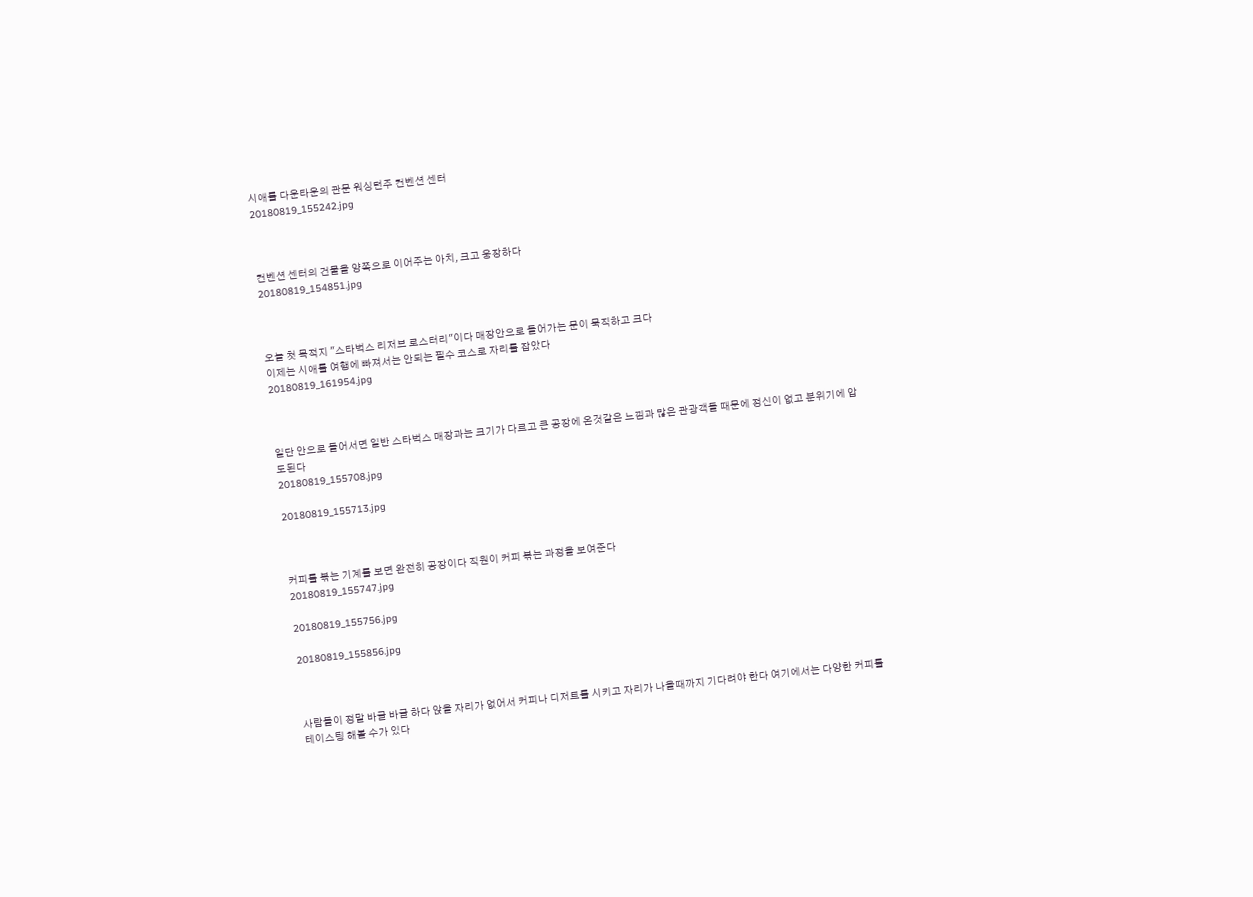시애틀 다운타운의 관문 워싱턴주 컨벤션 센터
20180819_155242.jpg



컨벤션 센터의 건물을 양쪽으로 이어주는 아치, 크고 웅장하다
20180819_154851.jpg



오늘 첫 목적지 "스타벅스 리저브 로스터리"이다 매장안으로 들어가는 문이 묵직하고 크다
이제는 시애틀 여행에 빠져서는 안되는 필수 코스로 자리를 잡았다
20180819_161954.jpg



일단 안으로 들어서면 일반 스타벅스 매장과는 크기가 다르고 큰 공장에 온것같은 느낌과 많은 관광객들 때문에 정신이 없고 분위기에 압도된다
20180819_155708.jpg

20180819_155713.jpg



커피를 볶는 기계를 보면 완전히 공장이다 직원이 커피 볶는 과정을 보여준다
20180819_155747.jpg

20180819_155756.jpg

20180819_155856.jpg



사람들이 정말 바글 바글 하다 앉을 자리가 없어서 커피나 디저트를 시키고 자리가 나올때까지 기다려야 한다 여기에서는 다양한 커피를 테이스팅 해볼 수가 있다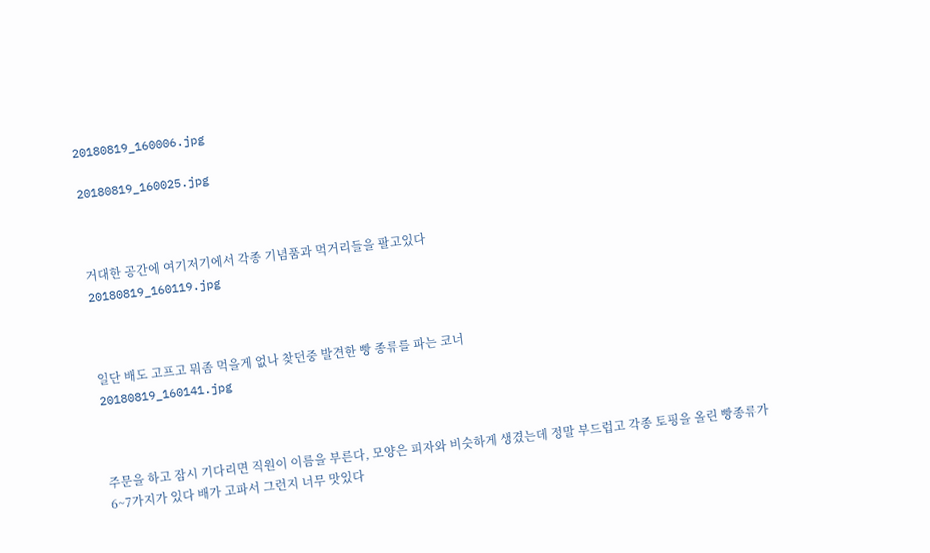20180819_160006.jpg

20180819_160025.jpg



거대한 공간에 여기저기에서 각종 기념품과 먹거리들을 팔고있다
20180819_160119.jpg



일단 배도 고프고 뭐좀 먹을게 없나 찾던중 발견한 빵 종류를 파는 코너
20180819_160141.jpg



주문을 하고 잠시 기다리면 직원이 이름을 부른다, 모양은 피자와 비슷하게 생겼는데 정말 부드럽고 각종 토핑을 올린 빵종류가 6~7가지가 있다 배가 고파서 그런지 너무 맛있다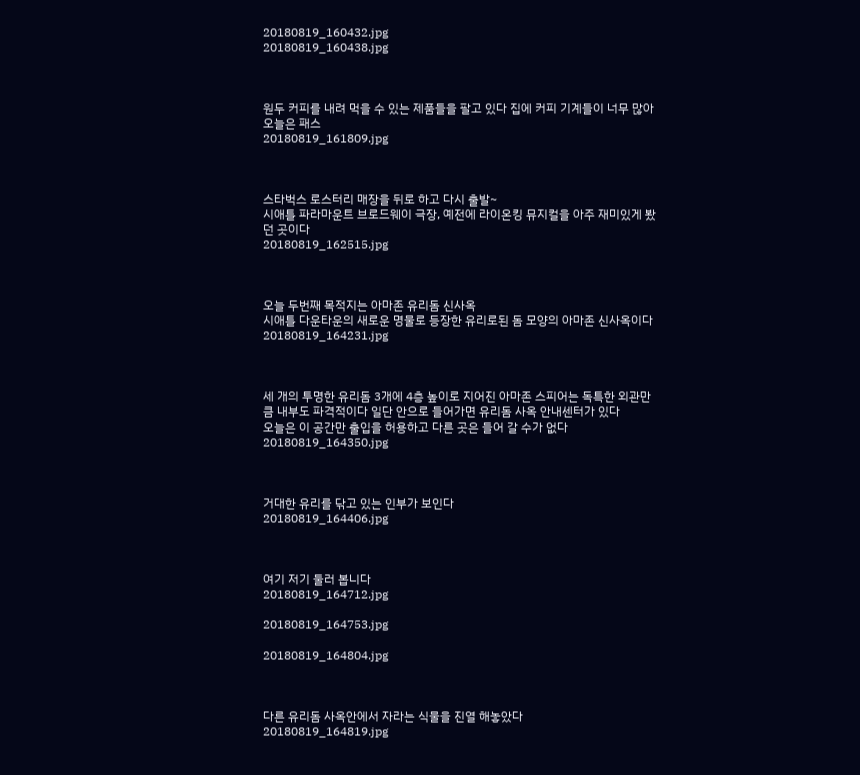20180819_160432.jpg
20180819_160438.jpg



원두 커피를 내려 먹을 수 있는 제품들을 팔고 있다 집에 커피 기계들이 너무 많아 오늘은 패스
20180819_161809.jpg



스타벅스 로스터리 매장을 뒤로 하고 다시 출발~
시애틀 파라마운트 브로드웨이 극장, 예전에 라이온킹 뮤지컬을 아주 재미있게 봤던 곳이다
20180819_162515.jpg



오늘 두번째 목적지는 아마존 유리돔 신사옥
시애틀 다운타운의 새로운 명물로 등장한 유리로된 돔 모양의 아마존 신사옥이다
20180819_164231.jpg



세 개의 투명한 유리돔 3개에 4층 높이로 지어진 아마존 스피어는 독특한 외관만큼 내부도 파격적이다 일단 안으로 들어가면 유리돔 사옥 안내센터가 있다
오늘은 이 공간만 출입을 허용하고 다른 곳은 들어 갈 수가 없다
20180819_164350.jpg



거대한 유리를 닦고 있는 인부가 보인다
20180819_164406.jpg



여기 저기 둘러 봅니다
20180819_164712.jpg

20180819_164753.jpg

20180819_164804.jpg



다른 유리돔 사옥안에서 자라는 식물을 진열 해놓았다
20180819_164819.jpg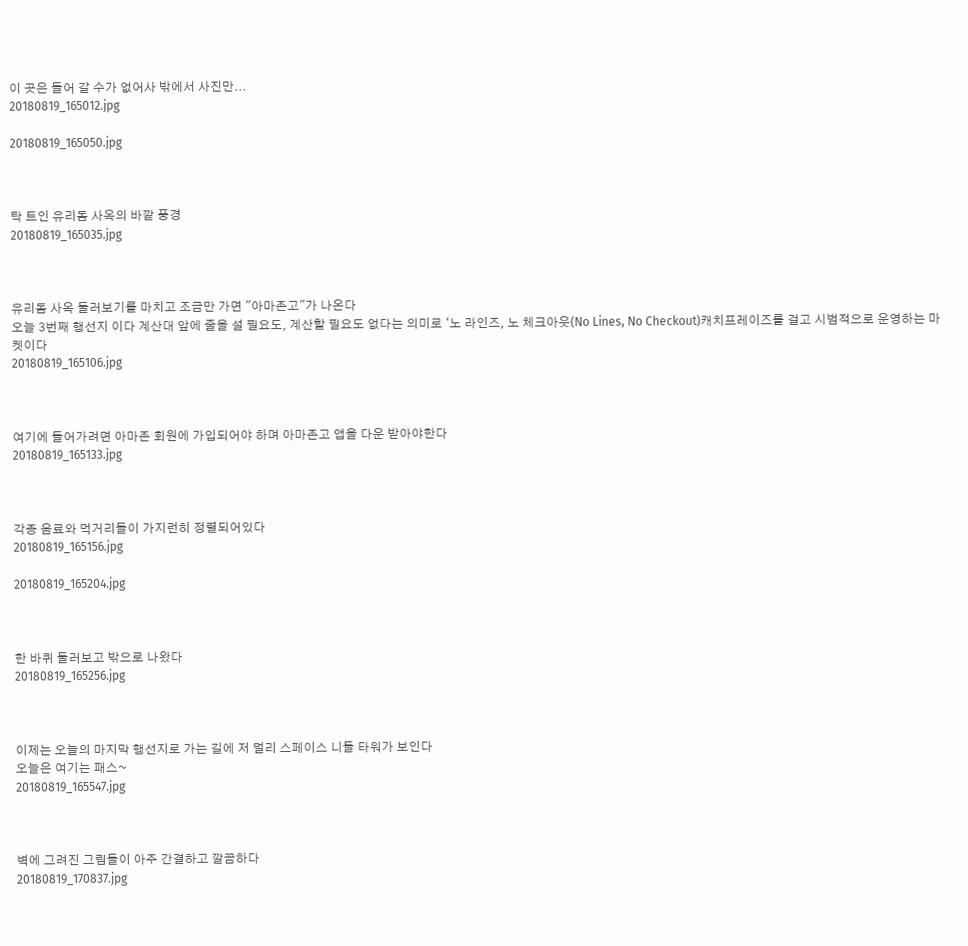이 곳은 들어 갈 수가 없어사 밖에서 사진만...
20180819_165012.jpg

20180819_165050.jpg



탁 트인 유리돔 사옥의 바깥 풍경
20180819_165035.jpg



유리돔 사옥 둘러보기를 마치고 조금만 가면 "아마존고"가 나온다
오늘 3번째 행선지 이다 계산대 앞에 줄을 설 필요도, 계산할 필요도 없다는 의미로 ‘노 라인즈, 노 체크아웃(No Lines, No Checkout)캐치프레이즈를 걸고 시범적으로 운영하는 마켓이다
20180819_165106.jpg



여기에 들어가려면 아마존 회원에 가입되어야 하며 아마존고 앱을 다운 받아야한다
20180819_165133.jpg



각종 음료와 먹거리들이 가지런히 정렬되어있다
20180819_165156.jpg

20180819_165204.jpg



한 바퀴 둘러보고 밖으로 나왔다
20180819_165256.jpg



이제는 오늘의 마지막 행선지로 가는 길에 저 멀리 스페이스 니들 타워가 보인다
오늘은 여기는 패스~
20180819_165547.jpg



벽에 그려진 그림들이 아주 간결하고 깔끔하다
20180819_170837.jpg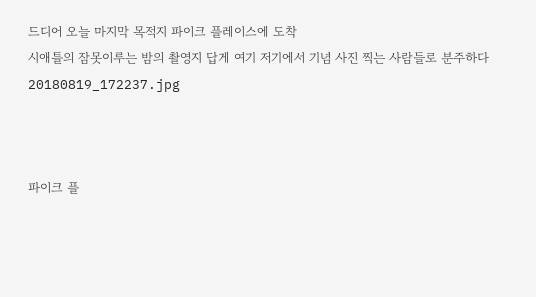드디어 오늘 마지막 목적지 파이크 플레이스에 도착
시애틀의 잠못이루는 밤의 촬영지 답게 여기 저기에서 기념 사진 찍는 사람들로 분주하다
20180819_172237.jpg



파이크 플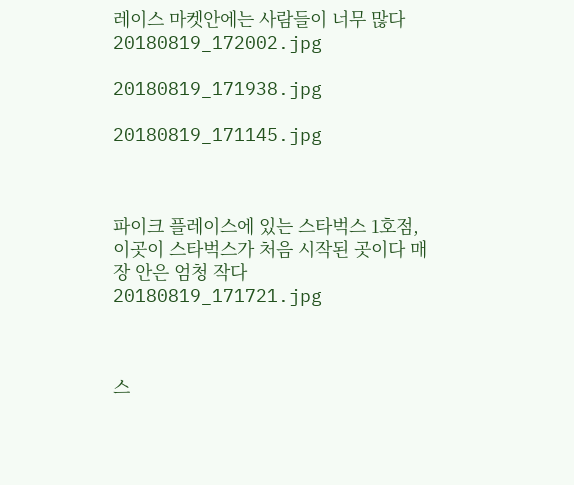레이스 마켓안에는 사람들이 너무 많다
20180819_172002.jpg

20180819_171938.jpg

20180819_171145.jpg



파이크 플레이스에 있는 스타벅스 1호점, 이곳이 스타벅스가 처음 시작된 곳이다 매장 안은 엄청 작다
20180819_171721.jpg



스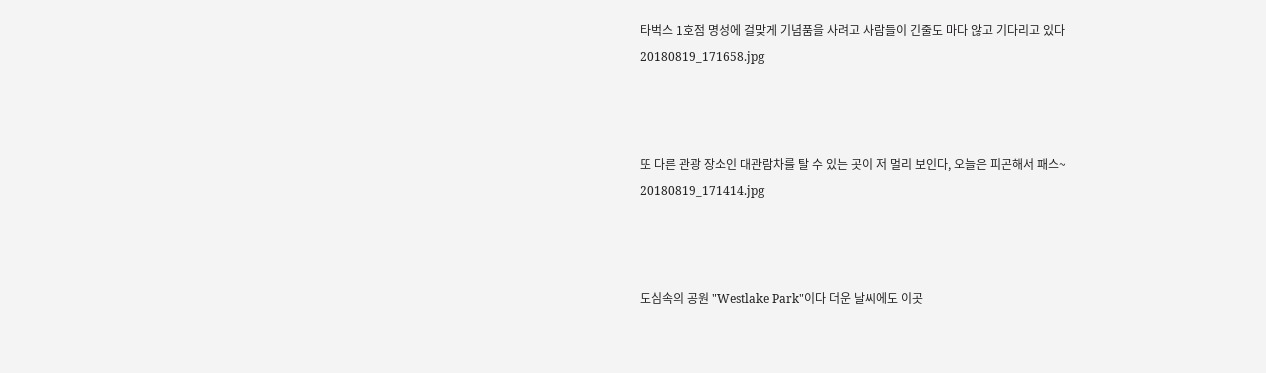타벅스 1호점 명성에 걸맞게 기념품을 사려고 사람들이 긴줄도 마다 않고 기다리고 있다
20180819_171658.jpg



또 다른 관광 장소인 대관람차를 탈 수 있는 곳이 저 멀리 보인다, 오늘은 피곤해서 패스~
20180819_171414.jpg



도심속의 공원 "Westlake Park"이다 더운 날씨에도 이곳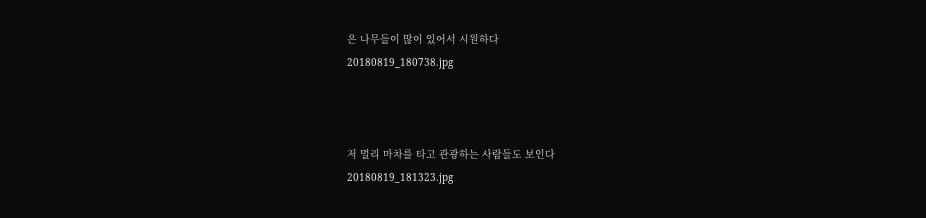은 나무들이 많이 있어서 시원하다
20180819_180738.jpg



저 멀리 마차를 타고 관광하는 사람들도 보인다
20180819_181323.jpg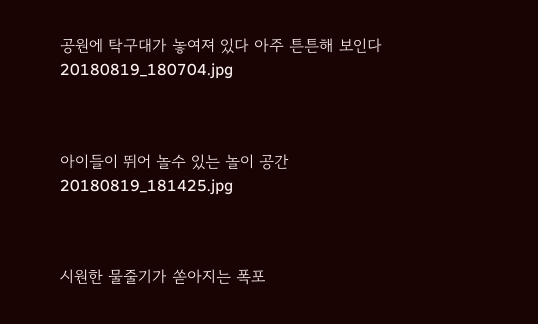공원에 탁구대가 놓여져 있다 아주 튼튼해 보인다
20180819_180704.jpg



아이들이 뛰어 놀수 있는 놀이 공간
20180819_181425.jpg



시원한 물줄기가 쏟아지는 폭포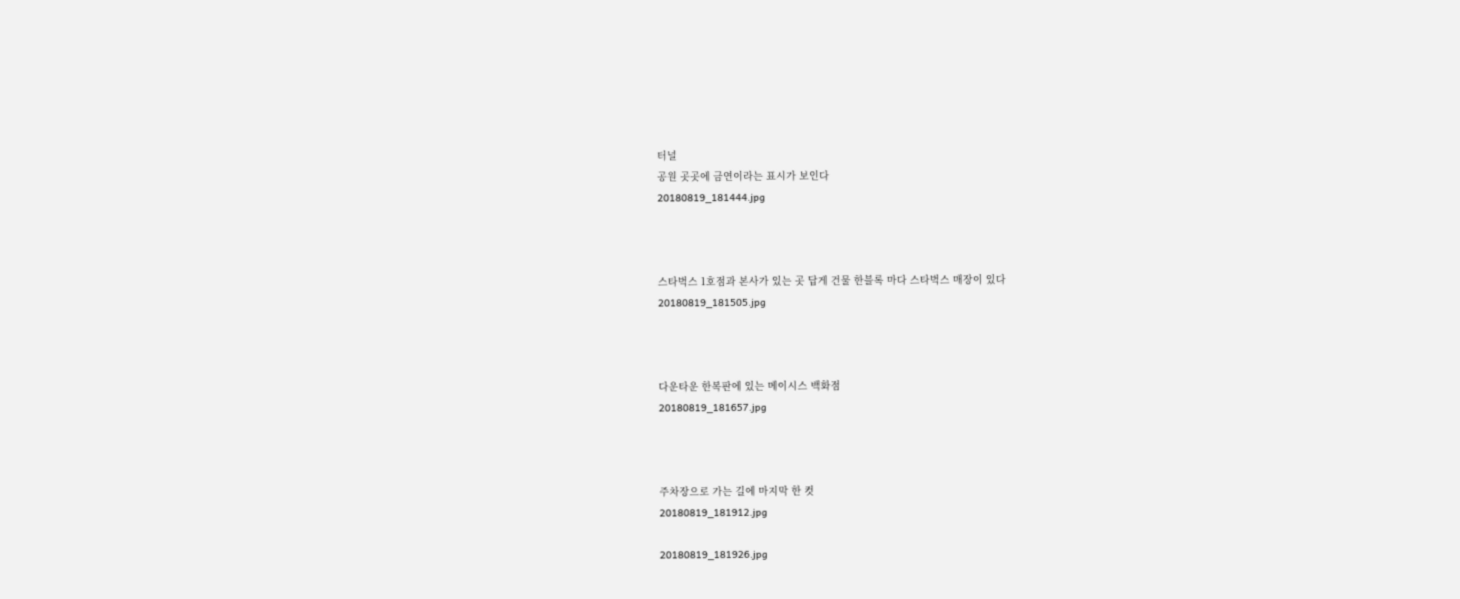터널
공원 곳곳에 금연이라는 표시가 보인다
20180819_181444.jpg



스타벅스 1호점과 본사가 있는 곳 답게 건물 한블록 마다 스타벅스 매장이 있다
20180819_181505.jpg



다운타운 한복판에 있는 메이시스 백화점
20180819_181657.jpg



주차장으로 가는 길에 마지막 한 컷
20180819_181912.jpg

20180819_181926.jpg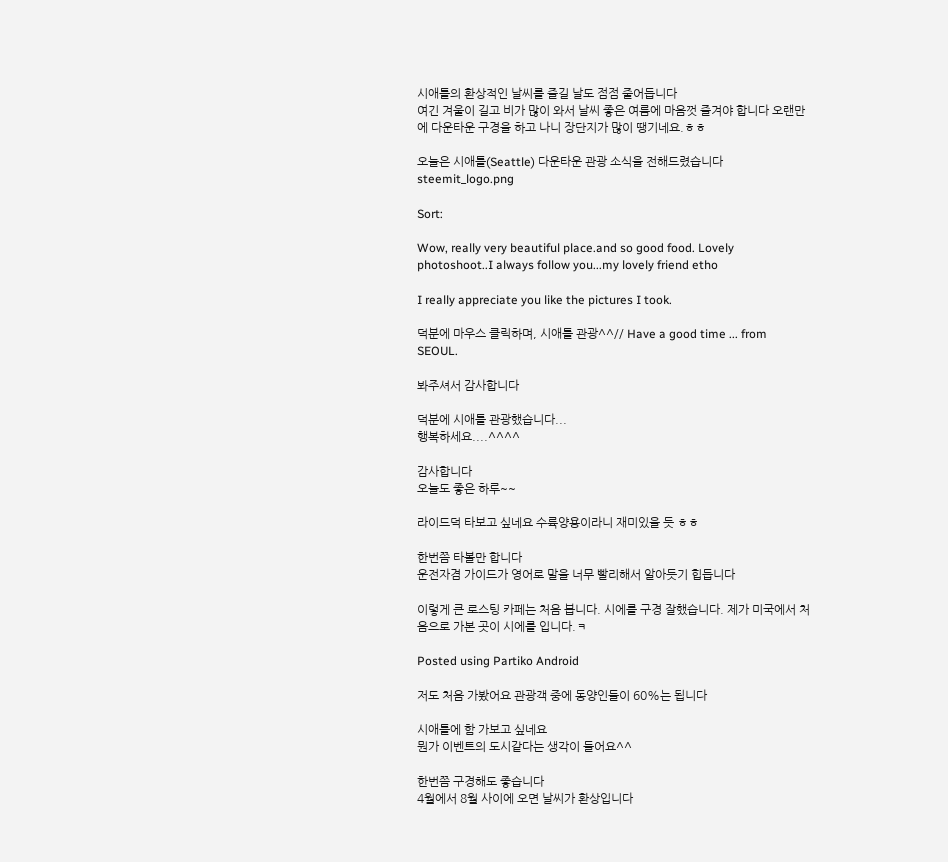시애틀의 환상적인 날씨를 즐길 날도 점점 줄어듭니다
여긴 겨울이 길고 비가 많이 와서 날씨 좋은 여름에 마음껏 즐겨야 합니다 오랜만에 다운타운 구경을 하고 나니 장단지가 많이 땡기네요.ㅎㅎ

오늘은 시애틀(Seattle) 다운타운 관광 소식을 전해드렸습니다
steemit_logo.png

Sort:

Wow, really very beautiful place.and so good food. Lovely photoshoot..I always follow you...my lovely friend etho

I really appreciate you like the pictures I took.

덕분에 마우스 클릭하며, 시애틀 관광^^// Have a good time ... from SEOUL.

봐주셔서 감사합니다

덕분에 시애틀 관광했습니다...
행복하세요....^^^^

감사합니다
오늘도 좋은 하루~~

라이드덕 타보고 싶네요 수륙양용이라니 재미있을 듯 ㅎㅎ

한번쯤 타볼만 합니다
운전자겸 가이드가 영어로 말을 너무 빨리해서 알아듯기 힙듭니다

이렇게 큰 로스팅 카페는 처음 봅니다. 시에를 구경 잘했습니다. 제가 미국에서 처음으로 가본 곳이 시에를 입니다.ㅋ

Posted using Partiko Android

저도 처음 가봤어요 관광객 중에 동양인들이 60%는 됩니다

시애틀에 함 가보고 싶네요
뭔가 이벤트의 도시같다는 생각이 들어요^^

한번쯤 구경해도 좋습니다
4월에서 8월 사이에 오면 날씨가 환상입니다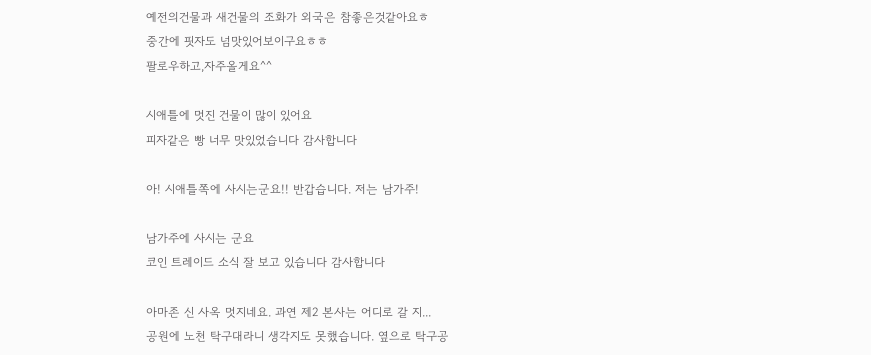예전의건물과 새건물의 조화가 외국은 참좋은것같아요ㅎ
중간에 핏자도 넘맛있어보이구요ㅎㅎ
팔로우하고,자주올게요^^

시애틀에 멋진 건물이 많이 있어요
피자같은 빵 너무 맛있었습니다 감사합니다

아! 시애틀쪽에 사시는군요!! 반갑습니다. 저는 남가주!

남가주에 사시는 군요
코인 트레이드 소식 잘 보고 있습니다 감사합니다

아마존 신 사옥 멋지네요. 과연 제2 본사는 어디로 갈 지...
공원에 노천 탁구대라니 생각지도 못했습니다. 옆으로 탁구공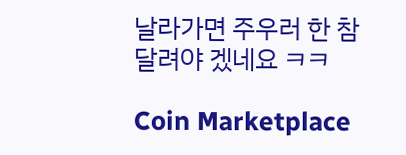날라가면 주우러 한 참 달려야 겠네요 ㅋㅋ

Coin Marketplace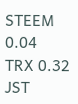STEEM 0.04
TRX 0.32
JST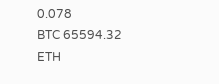0.078
BTC 65594.32
ETH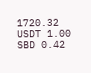1720.32
USDT 1.00
SBD 0.42